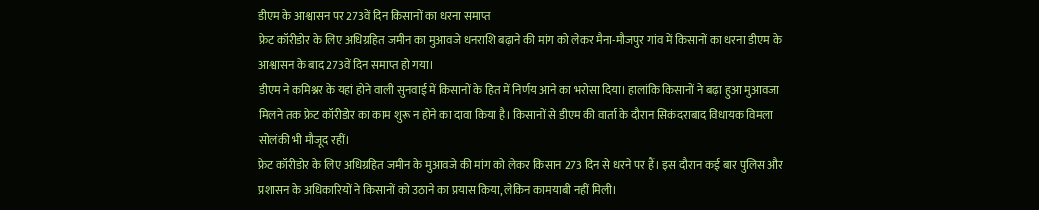डीएम के आश्वासन पर 273वें दिन किसानों का धरना समाप्त
फ्रेट कॉरीडोर के लिए अधिग्रहित जमीन का मुआवजे धनराशि बढ़ाने की मांग को लेकर मैना-मौजपुर गांव में किसानों का धरना डीएम के आश्वासन के बाद 273वें दिन समाप्त हो गया।
डीएम ने कमिश्नर के यहां होने वाली सुनवाई में किसानों के हित में निर्णय आने का भरोसा दिया। हालांकि किसानों ने बढ़ा हुआ मुआवजा मिलने तक फ्रेट कॉरीडोर का काम शुरू न होने का दावा किया है। किसानों से डीएम की वार्ता के दौरान सिकंदराबाद विधायक विमला सोलंकी भी मौजूद रहीं।
फ्रेट कॉरीडोर के लिए अधिग्रहित जमीन के मुआवजे की मांग को लेकर किसान 273 दिन से धरने पर हैं। इस दौरान कई बार पुलिस और प्रशासन के अधिकारियों ने किसानों को उठाने का प्रयास किया, लेकिन कामयाबी नहीं मिली।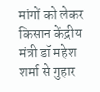मांगों को लेकर किसान केंद्रीय मंत्री डॉ महेश शर्मा से गुहार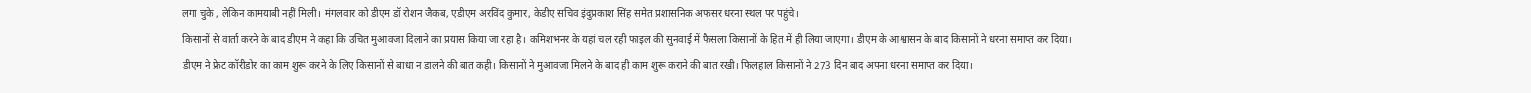लगा चुके , लेकिन कामयाबी नहीं मिली। मंगलवार को डीएम डॉ रोशन जैकब, एडीएम अरविंद कुमार, केडीए सचिव इंदुप्रकाश सिंह समेत प्रशासनिक अफसर धरना स्थल पर पहुंचे।
किसानों से वार्ता करने के बाद डीएम ने कहा कि उचित मुआवजा दिलाने का प्रयास किया जा रहा है। कमिशभनर के यहां चल रही फाइल की सुनवाई में फैसला किसानों के हित में ही लिया जाएगा। डीएम के आश्वासन के बाद किसानों ने धरना समाप्त कर दिया।
डीएम ने फ्रेट कॉरीडोर का काम शुरू करने के लिए किसानों से बाधा न डालने की बात कही। किसानों ने मुआवजा मिलने के बाद ही काम शुरू कराने की बात रखी। फिलहाल किसानों ने 273 दिन बाद अपना धरना समाप्त कर दिया।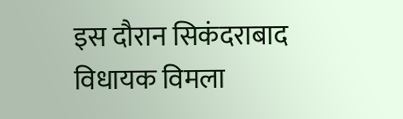इस दौरान सिकंदराबाद विधायक विमला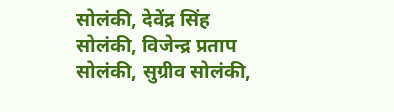सोलंकी, देवेंद्र सिंह सोलंकी, विजेन्द्र प्रताप सोलंकी, सुग्रीव सोलंकी,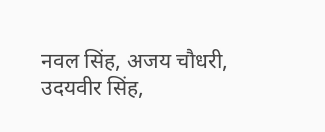नवल सिंह, अजय चौधरी, उदयवीर सिंह,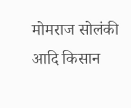मोमराज सोलंकी आदि किसान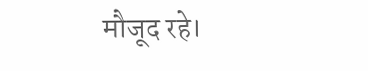मौजूद रहे।